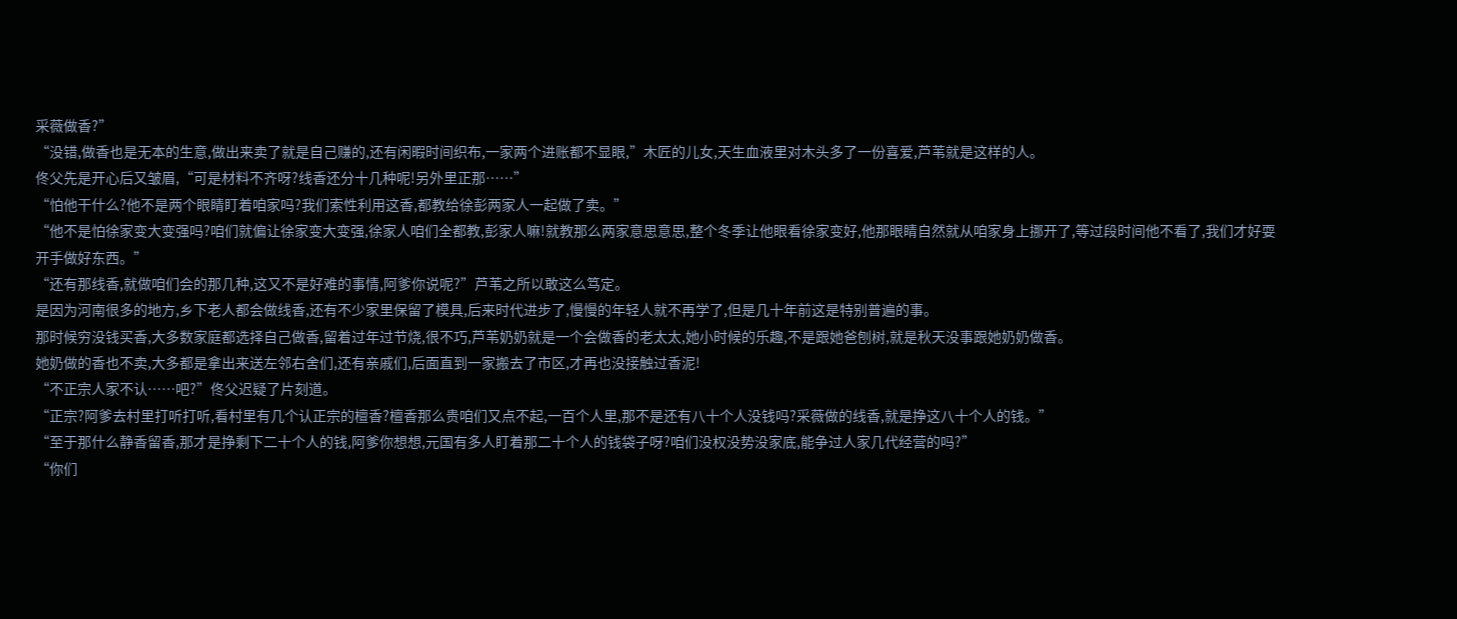采薇做香?”
“没错,做香也是无本的生意,做出来卖了就是自己赚的,还有闲暇时间织布,一家两个进账都不显眼,”木匠的儿女,天生血液里对木头多了一份喜爱,芦苇就是这样的人。
佟父先是开心后又皱眉,“可是材料不齐呀?线香还分十几种呢!另外里正那……”
“怕他干什么?他不是两个眼睛盯着咱家吗?我们索性利用这香,都教给徐彭两家人一起做了卖。”
“他不是怕徐家变大变强吗?咱们就偏让徐家变大变强,徐家人咱们全都教,彭家人嘛!就教那么两家意思意思,整个冬季让他眼看徐家变好,他那眼睛自然就从咱家身上挪开了,等过段时间他不看了,我们才好耍开手做好东西。”
“还有那线香,就做咱们会的那几种,这又不是好难的事情,阿爹你说呢?”芦苇之所以敢这么笃定。
是因为河南很多的地方,乡下老人都会做线香,还有不少家里保留了模具,后来时代进步了,慢慢的年轻人就不再学了,但是几十年前这是特别普遍的事。
那时候穷没钱买香,大多数家庭都选择自己做香,留着过年过节烧,很不巧,芦苇奶奶就是一个会做香的老太太,她小时候的乐趣,不是跟她爸刨树,就是秋天没事跟她奶奶做香。
她奶做的香也不卖,大多都是拿出来送左邻右舍们,还有亲戚们,后面直到一家搬去了市区,才再也没接触过香泥!
“不正宗人家不认……吧?”佟父迟疑了片刻道。
“正宗?阿爹去村里打听打听,看村里有几个认正宗的檀香?檀香那么贵咱们又点不起,一百个人里,那不是还有八十个人没钱吗?采薇做的线香,就是挣这八十个人的钱。”
“至于那什么静香留香,那才是挣剩下二十个人的钱,阿爹你想想,元国有多人盯着那二十个人的钱袋子呀?咱们没权没势没家底,能争过人家几代经营的吗?”
“你们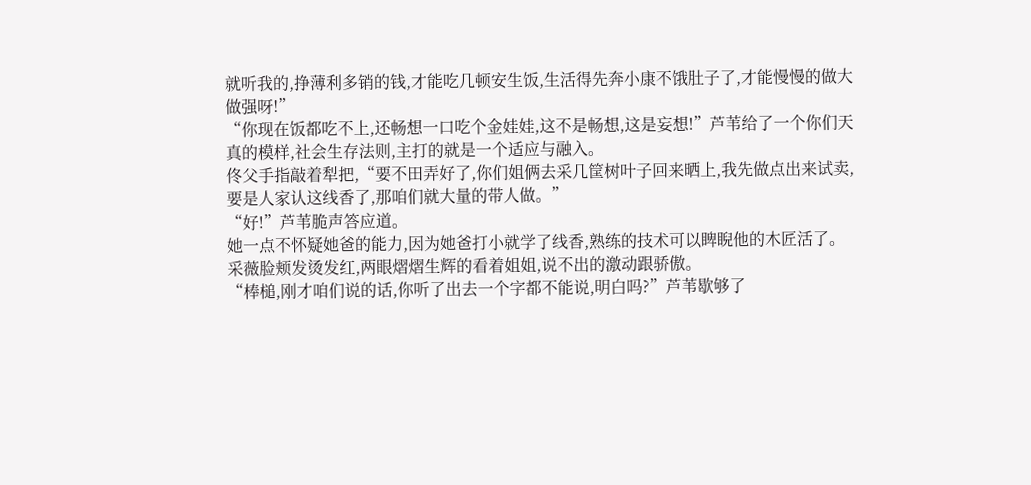就听我的,挣薄利多销的钱,才能吃几顿安生饭,生活得先奔小康不饿肚子了,才能慢慢的做大做强呀!”
“你现在饭都吃不上,还畅想一口吃个金娃娃,这不是畅想,这是妄想!”芦苇给了一个你们天真的模样,社会生存法则,主打的就是一个适应与融入。
佟父手指敲着犁把,“要不田弄好了,你们姐俩去采几筐树叶子回来晒上,我先做点出来试卖,要是人家认这线香了,那咱们就大量的带人做。”
“好!”芦苇脆声答应道。
她一点不怀疑她爸的能力,因为她爸打小就学了线香,熟练的技术可以睥睨他的木匠活了。
采薇脸颊发烫发红,两眼熠熠生辉的看着姐姐,说不出的激动跟骄傲。
“棒槌,刚才咱们说的话,你听了出去一个字都不能说,明白吗?”芦苇歇够了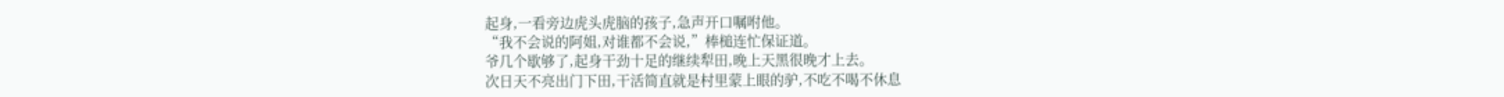起身,一看旁边虎头虎脑的孩子,急声开口嘱咐他。
“我不会说的阿姐,对谁都不会说,”棒槌连忙保证道。
爷几个歇够了,起身干劲十足的继续犁田,晚上天黑很晚才上去。
次日天不亮出门下田,干活简直就是村里蒙上眼的驴,不吃不喝不休息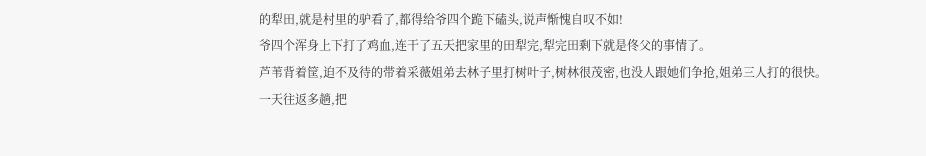的犁田,就是村里的驴看了,都得给爷四个跪下磕头,说声惭愧自叹不如!
爷四个浑身上下打了鸡血,连干了五天把家里的田犁完,犁完田剩下就是佟父的事情了。
芦苇背着筐,迫不及待的带着采薇姐弟去林子里打树叶子,树林很茂密,也没人跟她们争抢,姐弟三人打的很快。
一天往返多趟,把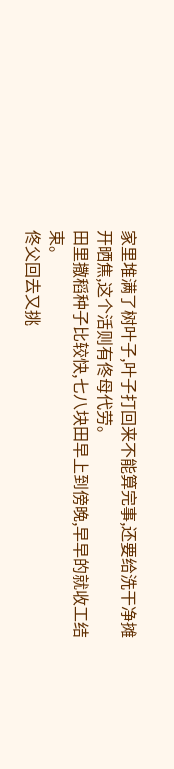家里堆满了树叶子,叶子打回来不能算完事,还要给洗干净摊开晒焦,这个活则有佟母代劳。
田里撒稻种子比较快,七八块田早上到傍晚,早早的就收工结束。
佟父回去又挑